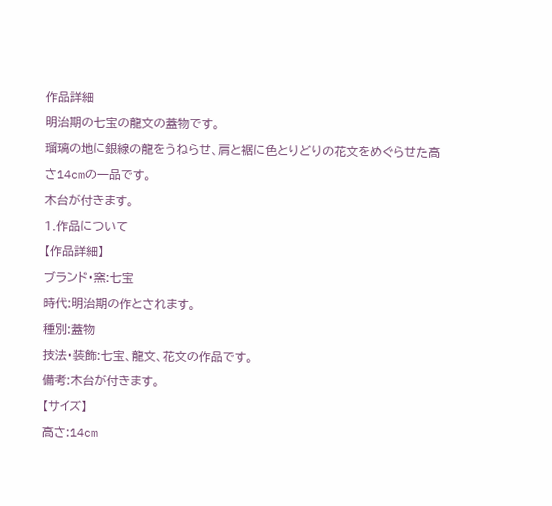作品詳細
明治期の七宝の龍文の蓋物です。
瑠璃の地に銀線の龍をうねらせ、肩と裾に色とりどりの花文をめぐらせた高さ14cmの一品です。
木台が付きます。
1.作品について
【作品詳細】
ブランド・窯:七宝
時代:明治期の作とされます。
種別:蓋物
技法・装飾:七宝、龍文、花文の作品です。
備考:木台が付きます。
【サイズ】
高さ:14cm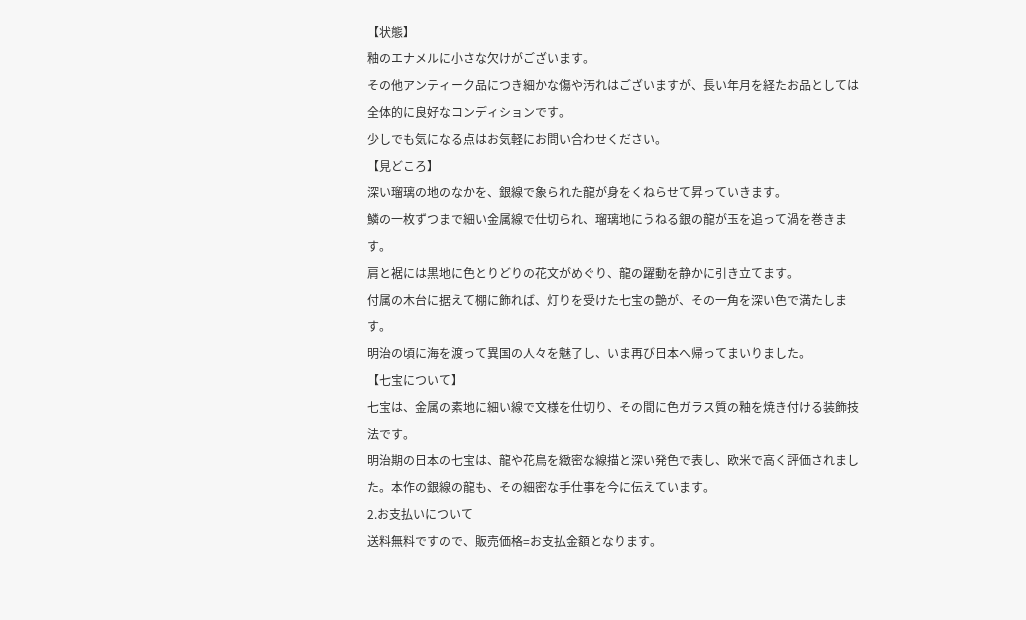【状態】
釉のエナメルに小さな欠けがございます。
その他アンティーク品につき細かな傷や汚れはございますが、長い年月を経たお品としては全体的に良好なコンディションです。
少しでも気になる点はお気軽にお問い合わせください。
【見どころ】
深い瑠璃の地のなかを、銀線で象られた龍が身をくねらせて昇っていきます。
鱗の一枚ずつまで細い金属線で仕切られ、瑠璃地にうねる銀の龍が玉を追って渦を巻きます。
肩と裾には黒地に色とりどりの花文がめぐり、龍の躍動を静かに引き立てます。
付属の木台に据えて棚に飾れば、灯りを受けた七宝の艶が、その一角を深い色で満たします。
明治の頃に海を渡って異国の人々を魅了し、いま再び日本へ帰ってまいりました。
【七宝について】
七宝は、金属の素地に細い線で文様を仕切り、その間に色ガラス質の釉を焼き付ける装飾技法です。
明治期の日本の七宝は、龍や花鳥を緻密な線描と深い発色で表し、欧米で高く評価されました。本作の銀線の龍も、その細密な手仕事を今に伝えています。
2.お支払いについて
送料無料ですので、販売価格=お支払金額となります。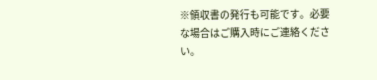※領収書の発行も可能です。必要な場合はご購入時にご連絡ください。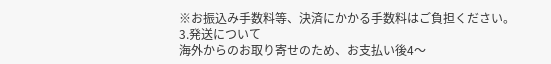※お振込み手数料等、決済にかかる手数料はご負担ください。
3.発送について
海外からのお取り寄せのため、お支払い後4〜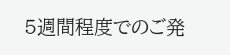5週間程度でのご発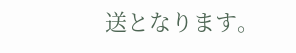送となります。